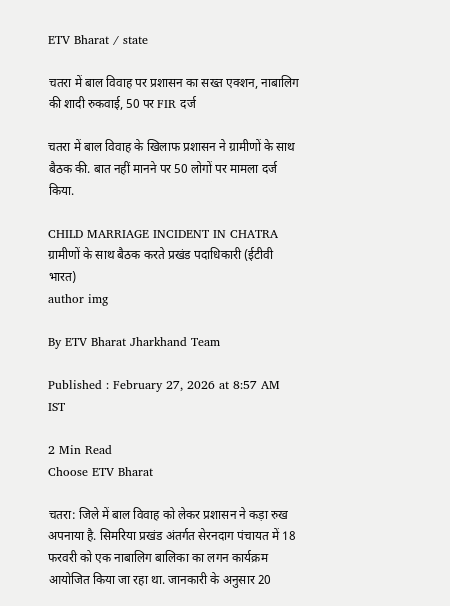ETV Bharat / state

चतरा में बाल विवाह पर प्रशासन का सख्त एक्शन, नाबालिग की शादी रुकवाई, 50 पर FIR दर्ज

चतरा में बाल विवाह के खिलाफ प्रशासन ने ग्रामीणों के साथ बैठक की. बात नहीं मानने पर 50 लोगों पर मामला दर्ज किया.

CHILD MARRIAGE INCIDENT IN CHATRA
ग्रामीणों के साथ बैठक करते प्रखंड पदाधिकारी (ईटीवी भारत)
author img

By ETV Bharat Jharkhand Team

Published : February 27, 2026 at 8:57 AM IST

2 Min Read
Choose ETV Bharat

चतरा: जिले में बाल विवाह को लेकर प्रशासन ने कड़ा रुख अपनाया है. सिमरिया प्रखंड अंतर्गत सेरनदाग पंचायत में 18 फरवरी को एक नाबालिग बालिका का लगन कार्यक्रम आयोजित किया जा रहा था. जानकारी के अनुसार 20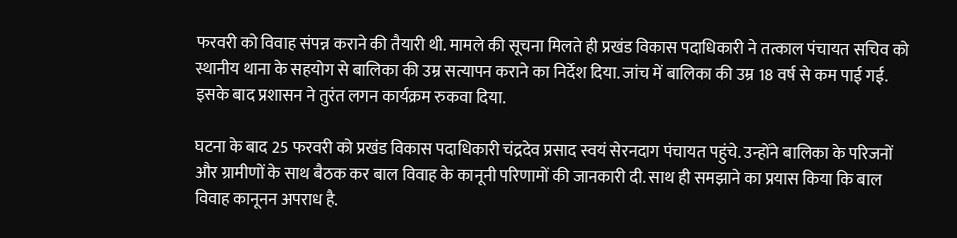फरवरी को विवाह संपन्न कराने की तैयारी थी. मामले की सूचना मिलते ही प्रखंड विकास पदाधिकारी ने तत्काल पंचायत सचिव को स्थानीय थाना के सहयोग से बालिका की उम्र सत्यापन कराने का निर्देश दिया. जांच में बालिका की उम्र 18 वर्ष से कम पाई गई. इसके बाद प्रशासन ने तुरंत लगन कार्यक्रम रुकवा दिया.

घटना के बाद 25 फरवरी को प्रखंड विकास पदाधिकारी चंद्रदेव प्रसाद स्वयं सेरनदाग पंचायत पहुंचे. उन्होंने बालिका के परिजनों और ग्रामीणों के साथ बैठक कर बाल विवाह के कानूनी परिणामों की जानकारी दी. साथ ही समझाने का प्रयास किया कि बाल विवाह कानूनन अपराध है.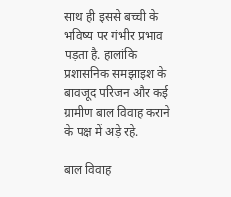साथ ही इससे बच्ची के भविष्य पर गंभीर प्रभाव पड़ता है. हालांकि प्रशासनिक समझाइश के बावजूद परिजन और कई ग्रामीण बाल विवाह कराने के पक्ष में अड़े रहे.

बाल विवाह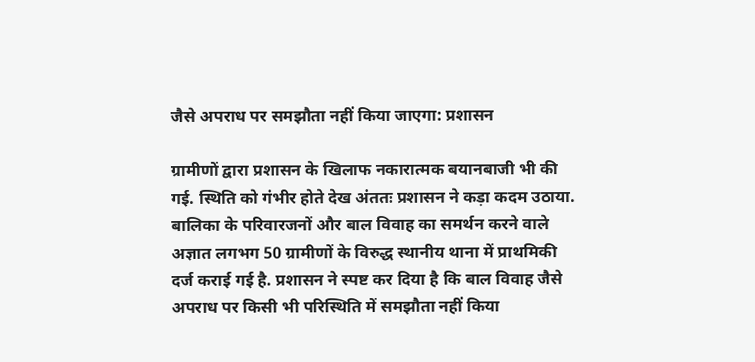जैसे अपराध पर समझौता नहीं किया जाएगा: प्रशासन

ग्रामीणों द्वारा प्रशासन के खिलाफ नकारात्मक बयानबाजी भी की गई. स्थिति को गंभीर होते देख अंततः प्रशासन ने कड़ा कदम उठाया. बालिका के परिवारजनों और बाल विवाह का समर्थन करने वाले अज्ञात लगभग 50 ग्रामीणों के विरुद्ध स्थानीय थाना में प्राथमिकी दर्ज कराई गई है. प्रशासन ने स्पष्ट कर दिया है कि बाल विवाह जैसे अपराध पर किसी भी परिस्थिति में समझौता नहीं किया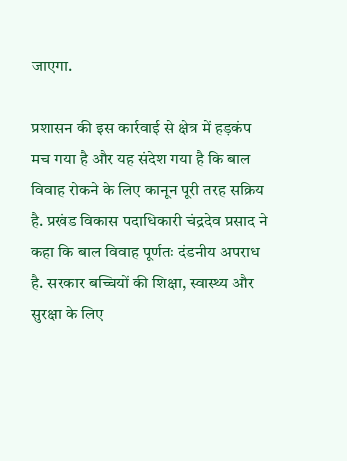जाएगा.

प्रशासन की इस कार्रवाई से क्षेत्र में हड़कंप मच गया है और यह संदेश गया है कि बाल विवाह रोकने के लिए कानून पूरी तरह सक्रिय है. प्रखंड विकास पदाधिकारी चंद्रदेव प्रसाद ने कहा कि बाल विवाह पूर्णतः दंडनीय अपराध है. सरकार बच्चियों की शिक्षा, स्वास्थ्य और सुरक्षा के लिए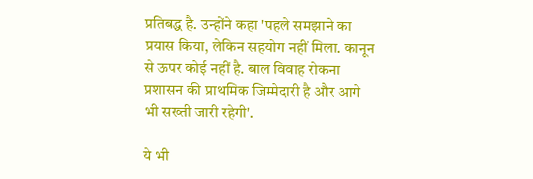प्रतिबद्ध है. उन्होंने कहा 'पहले समझाने का प्रयास किया, लेकिन सहयोग नहीं मिला. कानून से ऊपर कोई नहीं है. बाल विवाह रोकना प्रशासन की प्राथमिक जिम्मेदारी है और आगे भी सख्ती जारी रहेगी'.

ये भी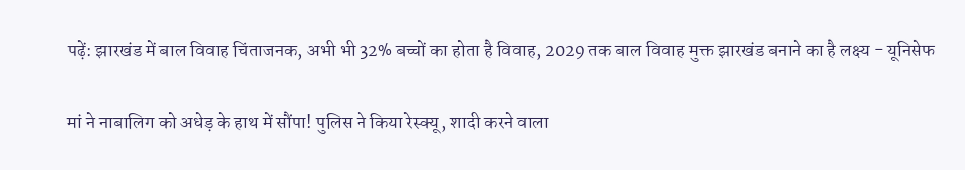पढ़ें: झारखंड में बाल विवाह चिंताजनक, अभी भी 32% बच्चों का होता है विवाह, 2029 तक बाल विवाह मुक्त झारखंड बनाने का है लक्ष्य - यूनिसेफ

मां ने नाबालिग को अधेड़ के हाथ में सौंपा! पुलिस ने किया रेस्क्यू, शादी करने वाला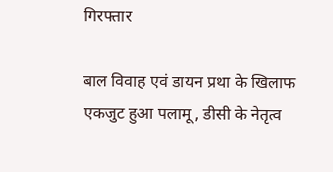गिरफ्तार

बाल विवाह एवं डायन प्रथा के खिलाफ एकजुट हुआ पलामू, डीसी के नेतृत्व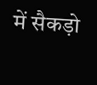में सैकड़ो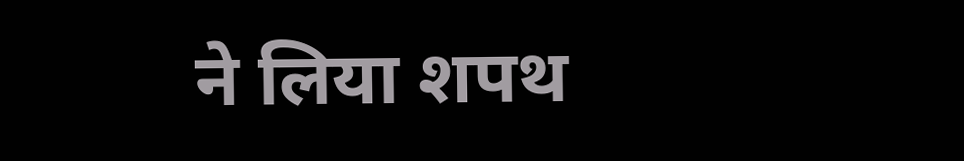ने लिया शपथ